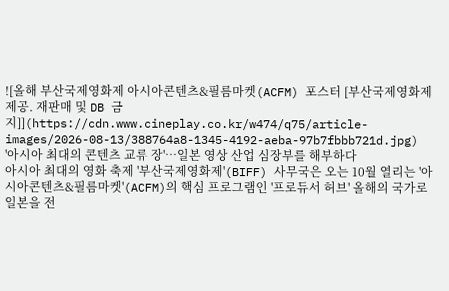![올해 부산국제영화제 아시아콘텐츠&필름마켓(ACFM) 포스터 [부산국제영화제 제공. 재판매 및 DB 금지]](https://cdn.www.cineplay.co.kr/w474/q75/article-images/2026-08-13/388764a8-1345-4192-aeba-97b7fbbb721d.jpg)
'아시아 최대의 콘텐츠 교류 장'…일본 영상 산업 심장부를 해부하다
아시아 최대의 영화 축제 '부산국제영화제'(BIFF) 사무국은 오는 10월 열리는 '아시아콘텐츠&필름마켓'(ACFM)의 핵심 프로그램인 '프로듀서 허브' 올해의 국가로 일본을 전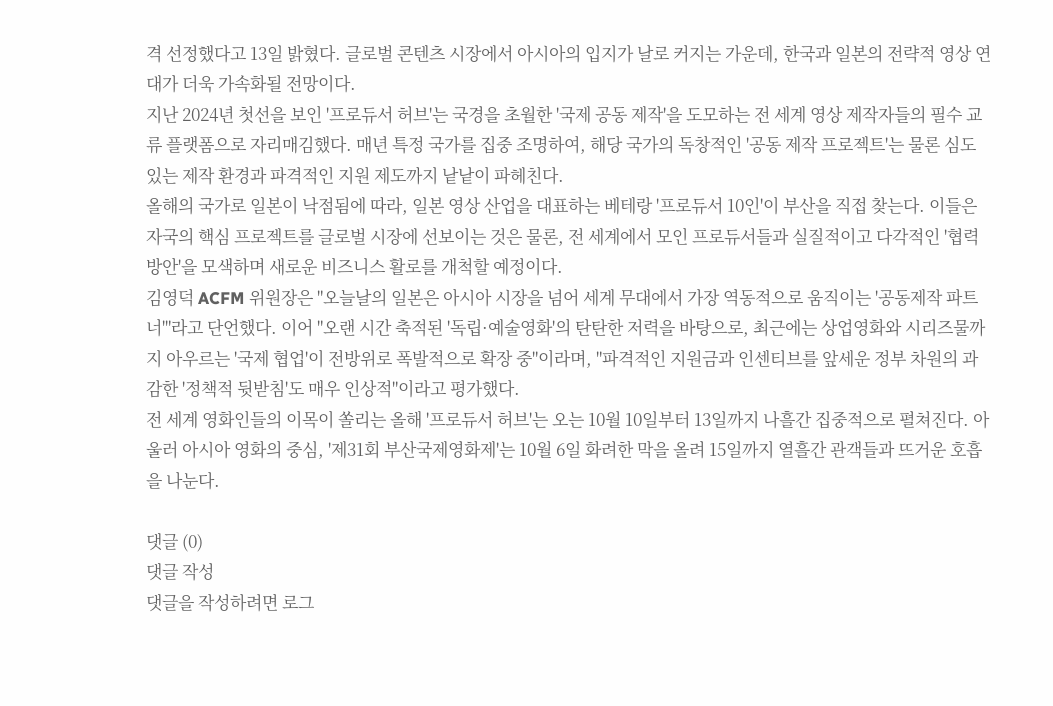격 선정했다고 13일 밝혔다. 글로벌 콘텐츠 시장에서 아시아의 입지가 날로 커지는 가운데, 한국과 일본의 전략적 영상 연대가 더욱 가속화될 전망이다.
지난 2024년 첫선을 보인 '프로듀서 허브'는 국경을 초월한 '국제 공동 제작'을 도모하는 전 세계 영상 제작자들의 필수 교류 플랫폼으로 자리매김했다. 매년 특정 국가를 집중 조명하여, 해당 국가의 독창적인 '공동 제작 프로젝트'는 물론 심도 있는 제작 환경과 파격적인 지원 제도까지 낱낱이 파헤친다.
올해의 국가로 일본이 낙점됨에 따라, 일본 영상 산업을 대표하는 베테랑 '프로듀서 10인'이 부산을 직접 찾는다. 이들은 자국의 핵심 프로젝트를 글로벌 시장에 선보이는 것은 물론, 전 세계에서 모인 프로듀서들과 실질적이고 다각적인 '협력 방안'을 모색하며 새로운 비즈니스 활로를 개척할 예정이다.
김영덕 ACFM 위원장은 "오늘날의 일본은 아시아 시장을 넘어 세계 무대에서 가장 역동적으로 움직이는 '공동제작 파트너'"라고 단언했다. 이어 "오랜 시간 축적된 '독립·예술영화'의 탄탄한 저력을 바탕으로, 최근에는 상업영화와 시리즈물까지 아우르는 '국제 협업'이 전방위로 폭발적으로 확장 중"이라며, "파격적인 지원금과 인센티브를 앞세운 정부 차원의 과감한 '정책적 뒷받침'도 매우 인상적"이라고 평가했다.
전 세계 영화인들의 이목이 쏠리는 올해 '프로듀서 허브'는 오는 10월 10일부터 13일까지 나흘간 집중적으로 펼쳐진다. 아울러 아시아 영화의 중심, '제31회 부산국제영화제'는 10월 6일 화려한 막을 올려 15일까지 열흘간 관객들과 뜨거운 호흡을 나눈다.

댓글 (0)
댓글 작성
댓글을 작성하려면 로그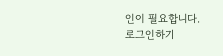인이 필요합니다.
로그인하기